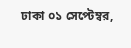ঢাকা ০১ সেপ্টেম্বর,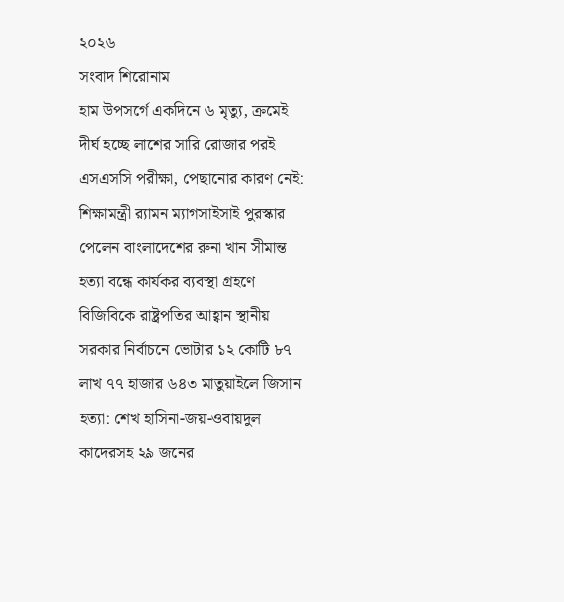২০২৬
সংবাদ শিরোনাম
হাম উপসর্গে একদিনে ৬ মৃত্যু, ক্রমেই দীর্ঘ হচ্ছে লাশের সারি রোজার পরই এসএসসি পরীক্ষা, পেছানোর কারণ নেই: শিক্ষামন্ত্রী র‍্যামন ম্যাগসাইসাই পুরস্কার পেলেন বাংলাদেশের রুনা খান সীমান্ত হত্যা বন্ধে কার্যকর ব্যবস্থা গ্রহণে বিজিবিকে রাষ্ট্রপতির আহ্বান স্থানীয় সরকার নির্বাচনে ভোটার ১২ কোটি ৮৭ লাখ ৭৭ হাজার ৬৪৩ মাতুয়াইলে জিসান হত্যা: শেখ হাসিনা-জয়-ওবায়দুল কাদেরসহ ২৯ জনের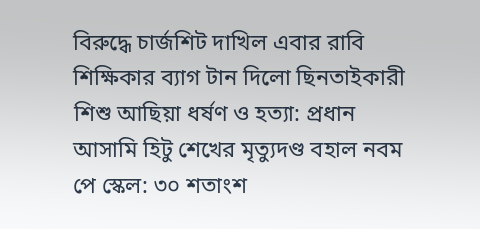বিরুদ্ধে চার্জশিট দাখিল এবার রাবি শিক্ষিকার ব্যাগ টান দিলো ছিনতাইকারী শিশু আছিয়া ধর্ষণ ও হত্যা: প্রধান আসামি হিটু শেখের মৃত্যুদণ্ড বহাল নবম পে স্কেল: ৩০ শতাংশ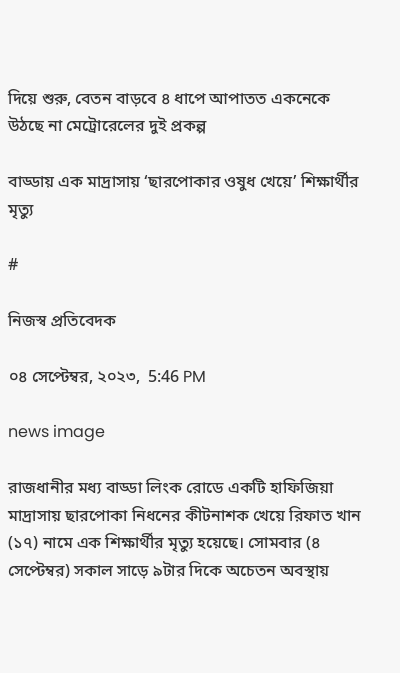দিয়ে শুরু, বেতন বাড়বে ৪ ধাপে আপাতত একনেকে উঠছে না মেট্রোরেলের দুই প্রকল্প

বাড্ডায় এক মাদ্রাসায় ‘ছারপোকার ওষুধ খেয়ে’ শিক্ষার্থীর মৃত্যু

#

নিজস্ব প্রতিবেদক

০৪ সেপ্টেম্বর, ২০২৩,  5:46 PM

news image

রাজধানীর মধ্য বাড্ডা লিংক রোডে একটি হাফিজিয়া মাদ্রাসায় ছারপোকা নিধনের কীটনাশক খেয়ে রিফাত খান (১৭) নামে এক শিক্ষার্থীর মৃত্যু হয়েছে। সোমবার (৪ সেপ্টেম্বর) সকাল সাড়ে ৯টার দিকে অচেতন অবস্থায়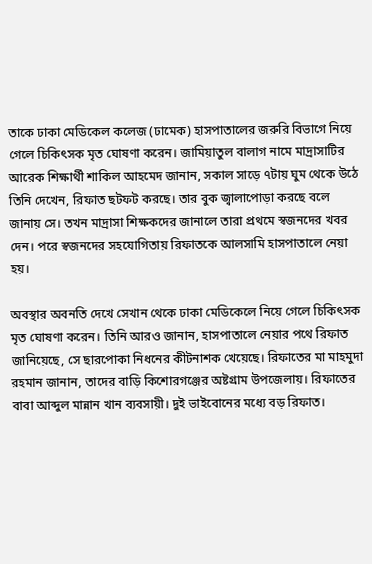তাকে ঢাকা মেডিকেল কলেজ (ঢামেক) হাসপাতালের জরুরি বিভাগে নিয়ে গেলে চিকিৎসক মৃত ঘোষণা করেন। জামিয়াতুল বালাগ নামে মাদ্রাসাটির আরেক শিক্ষার্থী শাকিল আহমেদ জানান, সকাল সাড়ে ৭টায় ঘুম থেকে উঠে তিনি দেখেন, রিফাত ছটফট করছে। তার বুক জ্বালাপোড়া করছে বলে জানায় সে। তখন মাদ্রাসা শিক্ষকদের জানালে তারা প্রথমে স্বজনদের খবর দেন। পরে স্বজনদের সহযোগিতায় রিফাতকে আলসামি হাসপাতালে নেয়া হয়।

অবস্থার অবনতি দেখে সেখান থেকে ঢাকা মেডিকেলে নিয়ে গেলে চিকিৎসক মৃত ঘোষণা করেন। তিনি আরও জানান, হাসপাতালে নেয়ার পথে রিফাত জানিয়েছে, সে ছারপোকা নিধনের কীটনাশক খেয়েছে। রিফাতের মা মাহমুদা রহমান জানান, তাদের বাড়ি কিশোরগঞ্জের অষ্টগ্রাম উপজেলায়। রিফাতের বাবা আব্দুল মান্নান খান ব্যবসায়ী। দুই ভাইবোনের মধ্যে বড় রিফাত।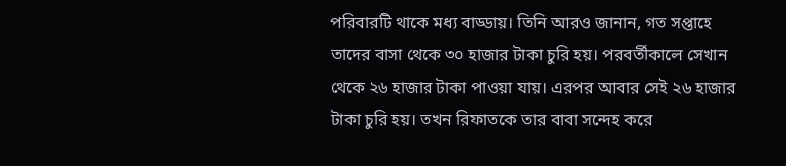পরিবারটি থাকে মধ্য বাড্ডায়। তিনি আরও জানান, গত সপ্তাহে তাদের বাসা থেকে ৩০ হাজার টাকা চুরি হয়। পরবর্তীকালে সেখান থেকে ২৬ হাজার টাকা পাওয়া যায়। এরপর আবার সেই ২৬ হাজার টাকা চুরি হয়। তখন রিফাতকে তার বাবা সন্দেহ করে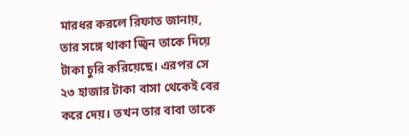মারধর করলে রিফাত জানায়, তার সঙ্গে থাকা জ্বিন তাকে দিয়ে টাকা চুরি করিয়েছে। এরপর সে ২৩ হাজার টাকা বাসা থেকেই বের করে দেয়। তখন তার বাবা তাকে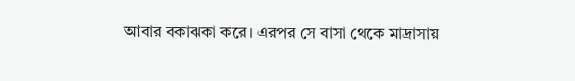আবার বকাঝকা করে। এরপর সে বাসা থেকে মাদ্রাসায়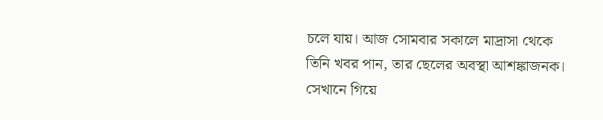চলে যায়। আজ সোমবার সকালে মাদ্রাসা থেকে তিনি খবর পান, তার ছেলের অবস্থা আশঙ্কাজনক। সেখানে গিয়ে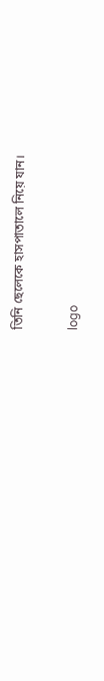তিনি ছেলেকে হাসপাতালে নিয়ে যান।

logo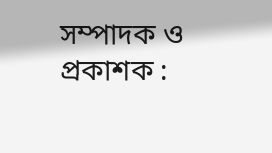সম্পাদক ও প্রকাশক :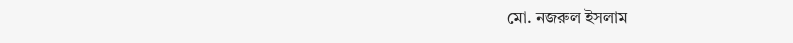মো. নজরুল ইসলাম